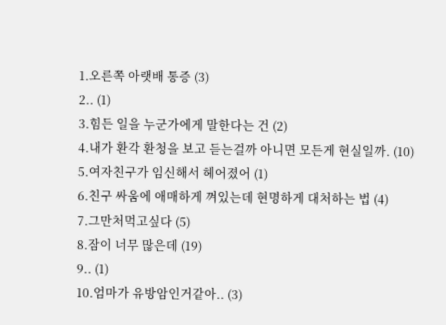1.오른쪽 아랫배 통증 (3)
2.. (1)
3.힘든 일을 누군가에게 말한다는 건 (2)
4.내가 환각 환청을 보고 듣는걸까 아니면 모든게 현실일까. (10)
5.여자친구가 임신해서 헤어졌어 (1)
6.친구 싸움에 애매하게 껴있는데 현명하게 대처하는 법 (4)
7.그만처먹고싶다 (5)
8.잠이 너무 많은데 (19)
9.. (1)
10.엄마가 유방암인거같아.. (3)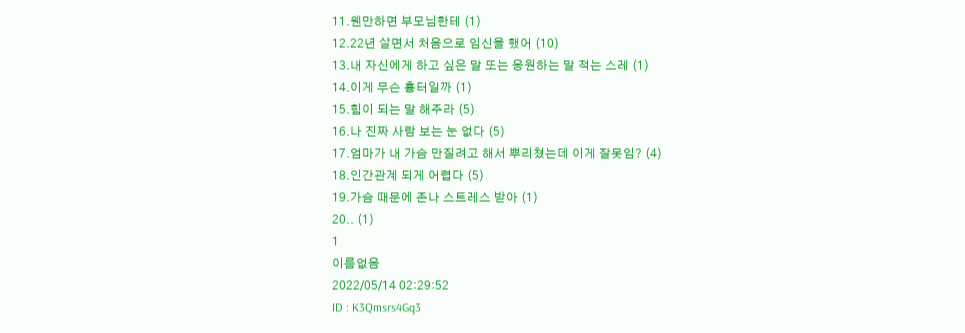11.웬만하면 부모님한테 (1)
12.22년 살면서 처음으로 임신을 했어 (10)
13.내 자신에게 하고 싶은 말 또는 응원하는 말 적는 스레 (1)
14.이게 무슨 흉터일까 (1)
15.힘이 되는 말 해주라 (5)
16.나 진짜 사람 보는 눈 없다 (5)
17.엄마가 내 가슴 만질려고 해서 뿌리쳤는데 이게 잘못임? (4)
18.인간관계 되게 어렵다 (5)
19.가슴 때문에 존나 스트레스 받아 (1)
20.. (1)
1
이름없음
2022/05/14 02:29:52
ID : K3Qmsrs4Gq3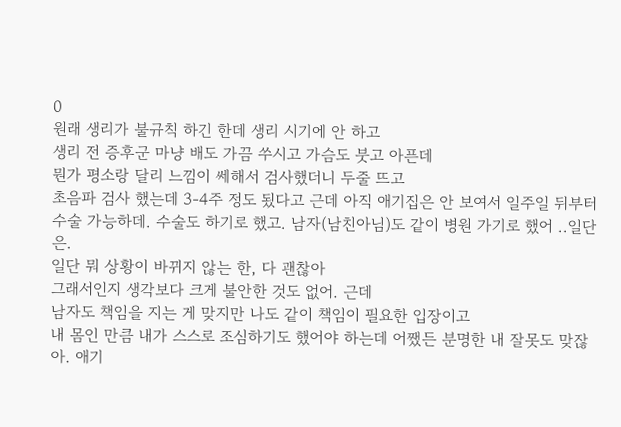0
원래 생리가 불규칙 하긴 한데 생리 시기에 안 하고
생리 전 증후군 마냥 배도 가끔 쑤시고 가슴도 붓고 아픈데
뭔가 평소랑 달리 느낌이 쎄해서 검사했더니 두줄 뜨고
초음파 검사 했는데 3-4주 정도 됬다고 근데 아직 애기집은 안 보여서 일주일 뒤부터 수술 가능하데. 수술도 하기로 했고. 남자(남친아님)도 같이 병원 가기로 했어 ..일단은.
일단 뭐 상황이 바뀌지 않는 한, 다 괜찮아
그래서인지 생각보다 크게 불안한 것도 없어. 근데
남자도 책임을 지는 게 맞지만 나도 같이 책임이 필요한 입장이고
내 몸인 만큼 내가 스스로 조심하기도 했어야 하는데 어쨌든 분명한 내 잘못도 맞잖아. 애기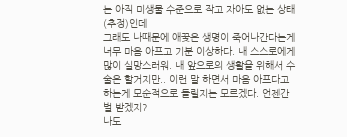는 아직 미생물 수준으로 작고 자아도 없는 상태(추정)인데
그래도 나때문에 애꿎은 생명이 죽어나간다는게 너무 마음 아프고 기분 이상하다. 내 스스로에게 많이 실망스러워. 내 앞으로의 생활을 위해서 수술은 할거지만.. 이런 말 하면서 마음 아프다고 하는게 모순적으로 들릴지는 모르겠다. 언젠간 벌 받겠지?
나도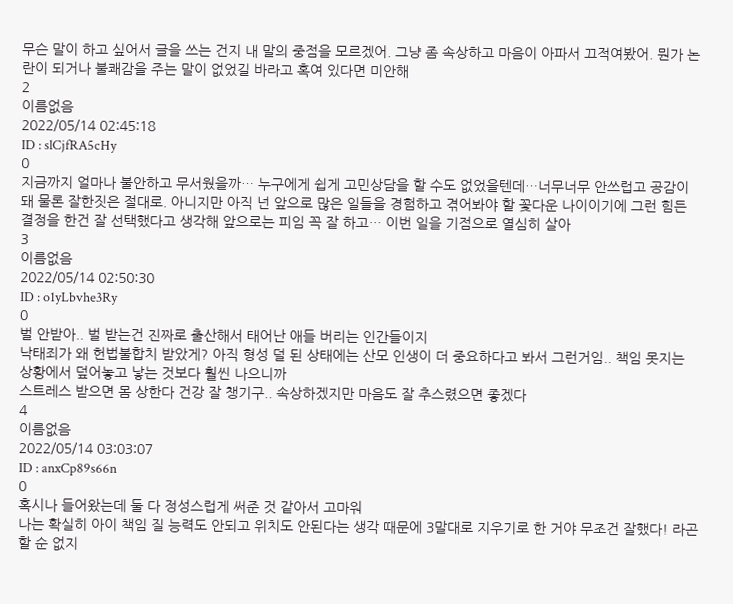무슨 말이 하고 싶어서 글을 쓰는 건지 내 말의 중점을 모르겠어. 그냥 좀 속상하고 마음이 아파서 끄적여봤어. 뭔가 논란이 되거나 불쾌감을 주는 말이 없었길 바라고 혹여 있다면 미안해
2
이름없음
2022/05/14 02:45:18
ID : slCjfRA5cHy
0
지금까지 얼마나 불안하고 무서웠을까… 누구에게 쉽게 고민상담을 할 수도 없었을텐데…너무너무 안쓰럽고 공감이 돼 물론 잘한짓은 절대로. 아니지만 아직 넌 앞으로 많은 일들을 경험하고 겪어봐야 할 꽃다운 나이이기에 그런 힘든 결정을 한건 잘 선택했다고 생각해 앞으로는 피임 꼭 잘 하고… 이번 일을 기점으로 열심히 살아
3
이름없음
2022/05/14 02:50:30
ID : o1yLbvhe3Ry
0
벌 안받아.. 벌 받는건 진짜로 출산해서 태어난 애들 버리는 인간들이지
낙태죄가 왜 헌법불합치 받았게? 아직 형성 덜 된 상태에는 산모 인생이 더 중요하다고 봐서 그런거임.. 책임 못지는 상황에서 덮어놓고 낳는 것보다 훨씬 나으니까
스트레스 받으면 몸 상한다 건강 잘 챙기구.. 속상하겠지만 마음도 잘 추스렸으면 좋겠다
4
이름없음
2022/05/14 03:03:07
ID : anxCp89s66n
0
혹시나 들어왔는데 둘 다 정성스럽게 써준 것 같아서 고마워
나는 확실히 아이 책임 질 능력도 안되고 위치도 안된다는 생각 때문에 3말대로 지우기로 한 거야 무조건 잘했다! 라곤 할 순 없지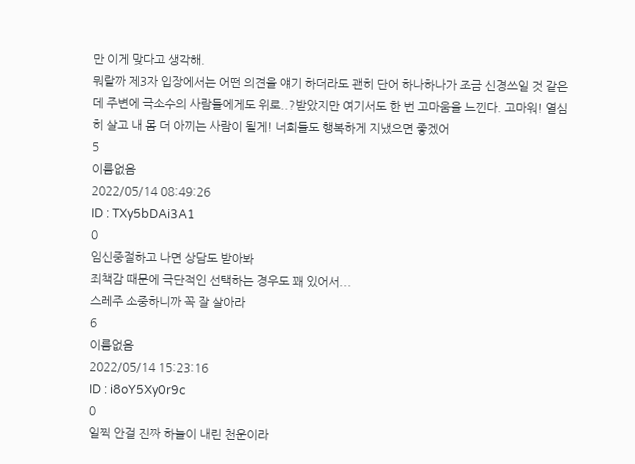만 이게 맞다고 생각해.
뭐랄까 제3자 입장에서는 어떤 의견을 얘기 하더라도 괜히 단어 하나하나가 조금 신경쓰일 것 같은데 주변에 극소수의 사람들에게도 위로..?받았지만 여기서도 한 번 고마움을 느낀다. 고마워! 열심히 살고 내 몸 더 아끼는 사람이 될게! 너희들도 행복하게 지냈으면 좋겠어
5
이름없음
2022/05/14 08:49:26
ID : TXy5bDAi3A1
0
임신중절하고 나면 상담도 받아봐
죄책감 때문에 극단적인 선택하는 경우도 꽤 있어서...
스레주 소중하니까 꼭 잘 살아라
6
이름없음
2022/05/14 15:23:16
ID : i8oY5Xy0r9c
0
일찍 안걸 진짜 하늘이 내린 천운이라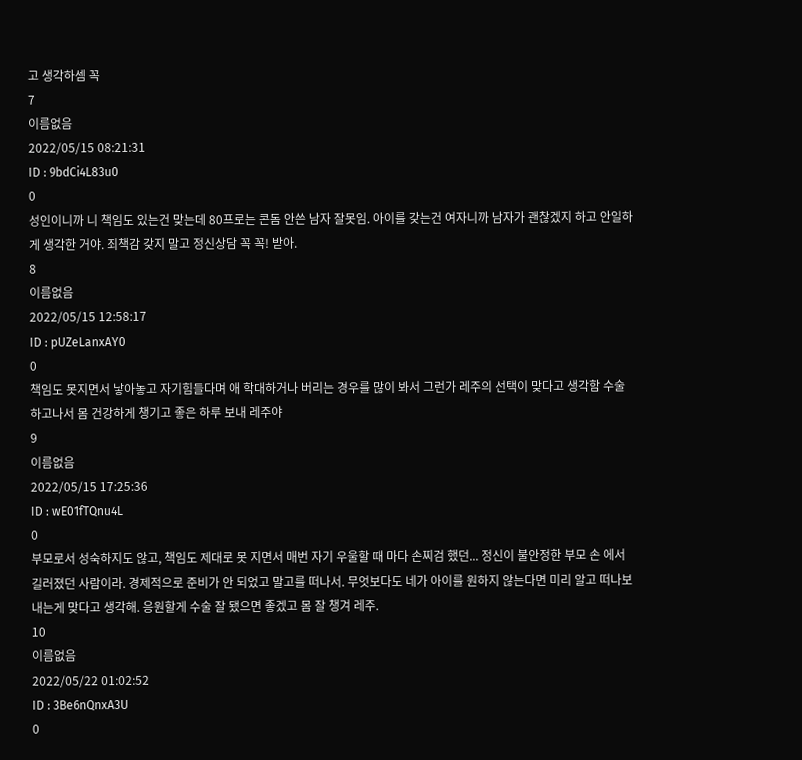고 생각하셈 꼭
7
이름없음
2022/05/15 08:21:31
ID : 9bdCi4L83u0
0
성인이니까 니 책임도 있는건 맞는데 80프로는 콘돔 안쓴 남자 잘못임. 아이를 갖는건 여자니까 남자가 괜찮겠지 하고 안일하게 생각한 거야. 죄책감 갖지 말고 정신상담 꼭 꼭! 받아.
8
이름없음
2022/05/15 12:58:17
ID : pUZeLanxAY0
0
책임도 못지면서 낳아놓고 자기힘들다며 애 학대하거나 버리는 경우를 많이 봐서 그런가 레주의 선택이 맞다고 생각함 수술하고나서 몸 건강하게 챙기고 좋은 하루 보내 레주야
9
이름없음
2022/05/15 17:25:36
ID : wE01fTQnu4L
0
부모로서 성숙하지도 않고, 책임도 제대로 못 지면서 매번 자기 우울할 때 마다 손찌검 했던... 정신이 불안정한 부모 손 에서 길러졌던 사람이라. 경제적으로 준비가 안 되었고 말고를 떠나서. 무엇보다도 네가 아이를 원하지 않는다면 미리 알고 떠나보내는게 맞다고 생각해. 응원할게 수술 잘 됐으면 좋겠고 몸 잘 챙겨 레주.
10
이름없음
2022/05/22 01:02:52
ID : 3Be6nQnxA3U
0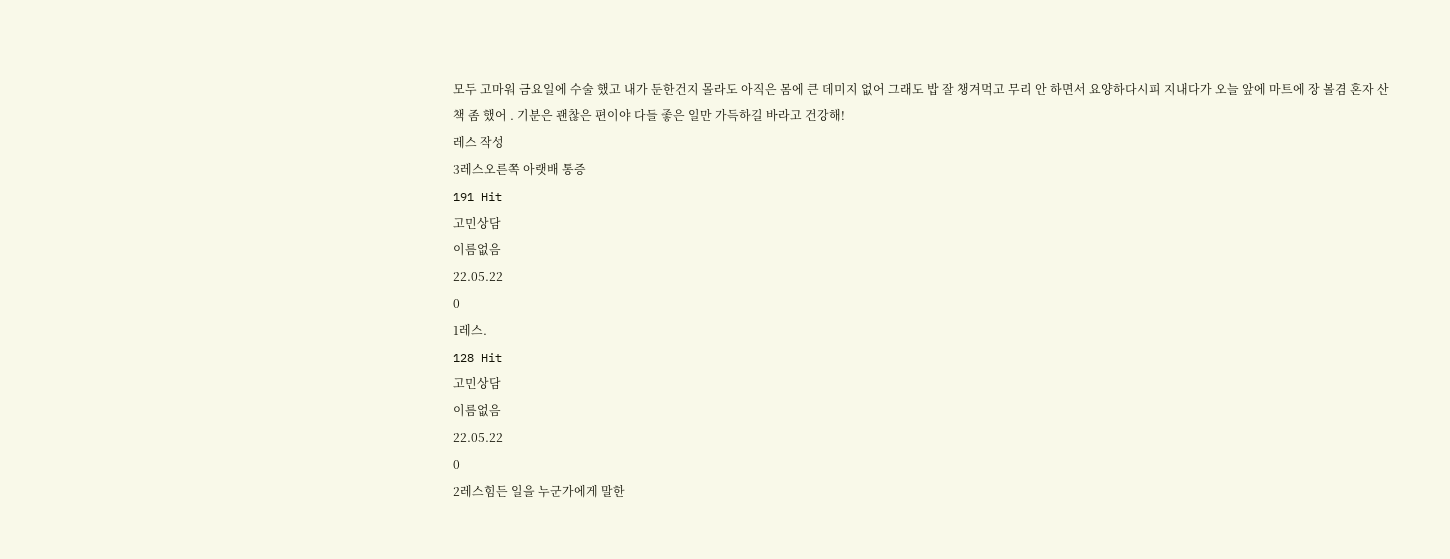모두 고마워 금요일에 수술 했고 내가 둔한건지 몰라도 아직은 몸에 큰 데미지 없어 그래도 밥 잘 챙겨먹고 무리 안 하면서 요양하다시피 지내다가 오늘 앞에 마트에 장 볼겸 혼자 산책 좀 했어 . 기분은 괜찮은 편이야 다들 좋은 일만 가득하길 바라고 건강해!
레스 작성
3레스오른쪽 아랫배 통증
191 Hit
고민상담
이름없음
22.05.22
0
1레스.
128 Hit
고민상담
이름없음
22.05.22
0
2레스힘든 일을 누군가에게 말한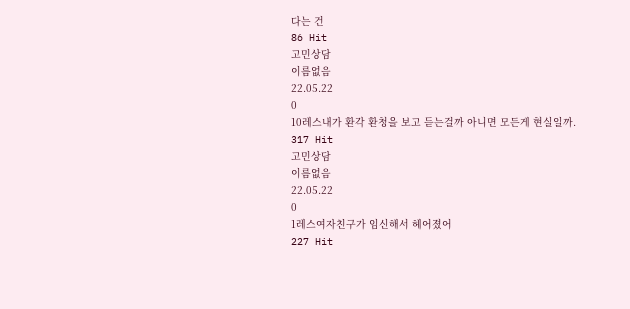다는 건
86 Hit
고민상담
이름없음
22.05.22
0
10레스내가 환각 환청을 보고 듣는걸까 아니면 모든게 현실일까.
317 Hit
고민상담
이름없음
22.05.22
0
1레스여자친구가 임신해서 헤어졌어
227 Hit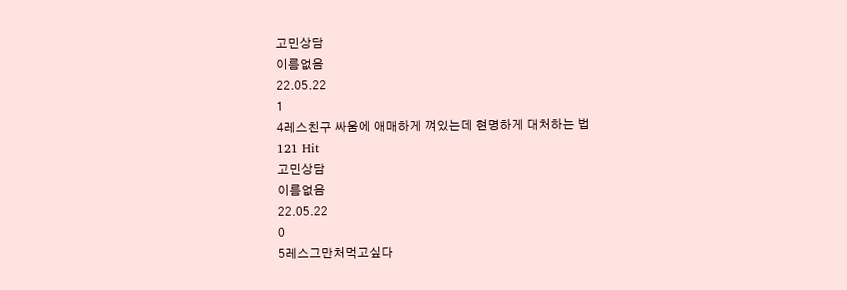고민상담
이름없음
22.05.22
1
4레스친구 싸움에 애매하게 껴있는데 현명하게 대처하는 법
121 Hit
고민상담
이름없음
22.05.22
0
5레스그만처먹고싶다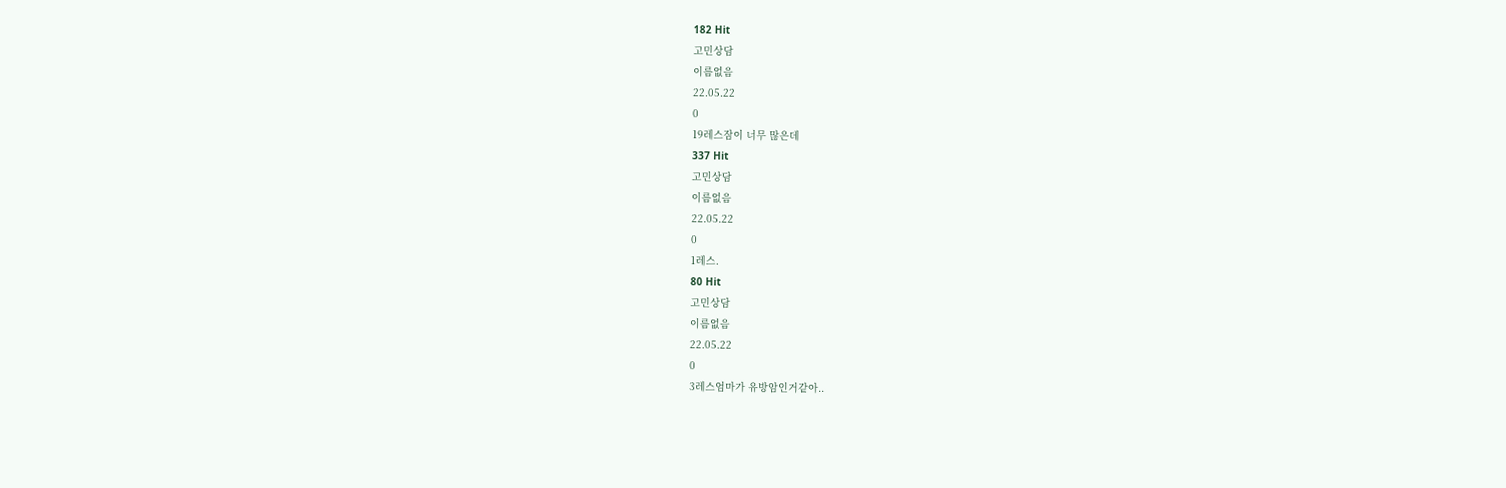182 Hit
고민상담
이름없음
22.05.22
0
19레스잠이 너무 많은데
337 Hit
고민상담
이름없음
22.05.22
0
1레스.
80 Hit
고민상담
이름없음
22.05.22
0
3레스엄마가 유방암인거같아..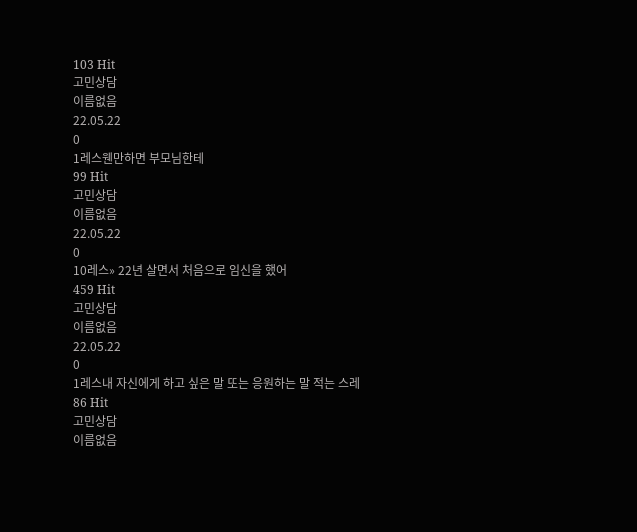103 Hit
고민상담
이름없음
22.05.22
0
1레스웬만하면 부모님한테
99 Hit
고민상담
이름없음
22.05.22
0
10레스» 22년 살면서 처음으로 임신을 했어
459 Hit
고민상담
이름없음
22.05.22
0
1레스내 자신에게 하고 싶은 말 또는 응원하는 말 적는 스레
86 Hit
고민상담
이름없음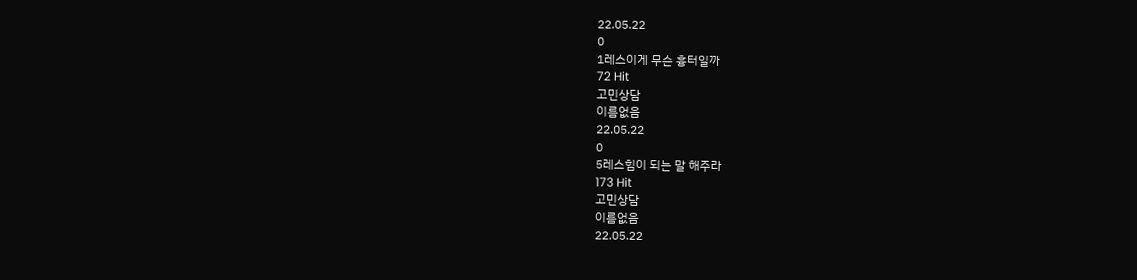22.05.22
0
1레스이게 무슨 흉터일까
72 Hit
고민상담
이름없음
22.05.22
0
5레스힘이 되는 말 해주라
173 Hit
고민상담
이름없음
22.05.22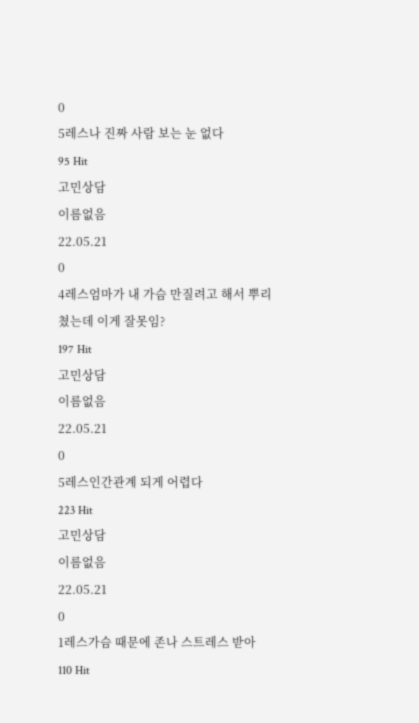0
5레스나 진짜 사람 보는 눈 없다
95 Hit
고민상담
이름없음
22.05.21
0
4레스엄마가 내 가슴 만질려고 해서 뿌리쳤는데 이게 잘못임?
197 Hit
고민상담
이름없음
22.05.21
0
5레스인간관계 되게 어렵다
223 Hit
고민상담
이름없음
22.05.21
0
1레스가슴 때문에 존나 스트레스 받아
110 Hit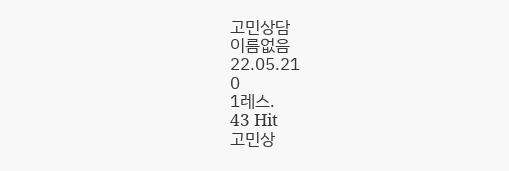고민상담
이름없음
22.05.21
0
1레스.
43 Hit
고민상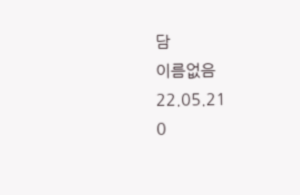담
이름없음
22.05.21
0